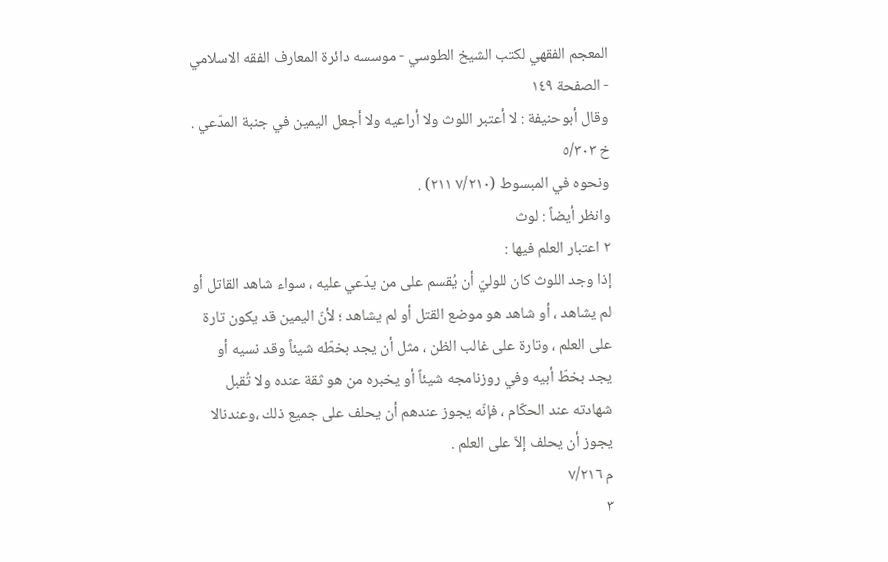المعجم الفقهي لکتب الشيخ الطوسي - موسسه دائرة المعارف الفقه الاسلامي - الصفحة ١٤٩
وقال أبوحنيفة : لا أعتبر اللوث ولا أراعيه ولا أجعل اليمين في جنبة المدّعي .
خ ٥/٣٠٣
ونحوه في المبسوط (٧/٢١٠ ٢١١) .
وانظر أيضاً : لوث
٢ اعتبار العلم فيها :
إذا وجد اللوث كان للوليّ أن يُقسم على من يدّعي عليه ، سواء شاهد القاتل أو لم يشاهد ، أو شاهد هو موضع القتل أو لم يشاهد ؛ لأنّ اليمين قد يكون تارة على العلم ، وتارة على غالب الظن ، مثل أن يجد بخطّه شيئاً وقد نسيه أو يجد بخطّ أبيه وفي روزنامجه شيئاً أو يخبره من هو ثقة عنده ولا تُقبل شهادته عند الحكّام ، فإنّه يجوز عندهم أن يحلف على جميع ذلك ،وعندنالا يجوز أن يحلف إلاّ على العلم .
م ٧/٢١٦
٣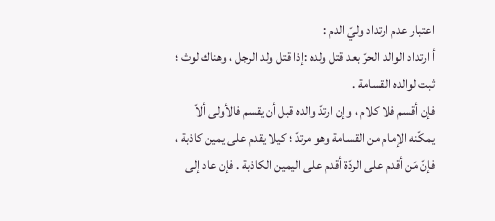اعتبار عدم ارتداد وليّ الدم :
أ ارتداد الوالد الحرّ بعد قتل ولده :إذا قتل ولد الرجل ، وهناك لوث ؛ ثبت لوالده القسامة .
فإن أقسم فلا كلام ، وإن ارتدّ والده قبل أن يقسم فالأولى ألاّ يمكّنه الإمام من القسامة وهو مرتدّ ؛ كيلا يقدم على يمين كاذبة ، فإنّ مَن أقدم على الردّة أقدم على اليمين الكاذبة . فإن عاد إلى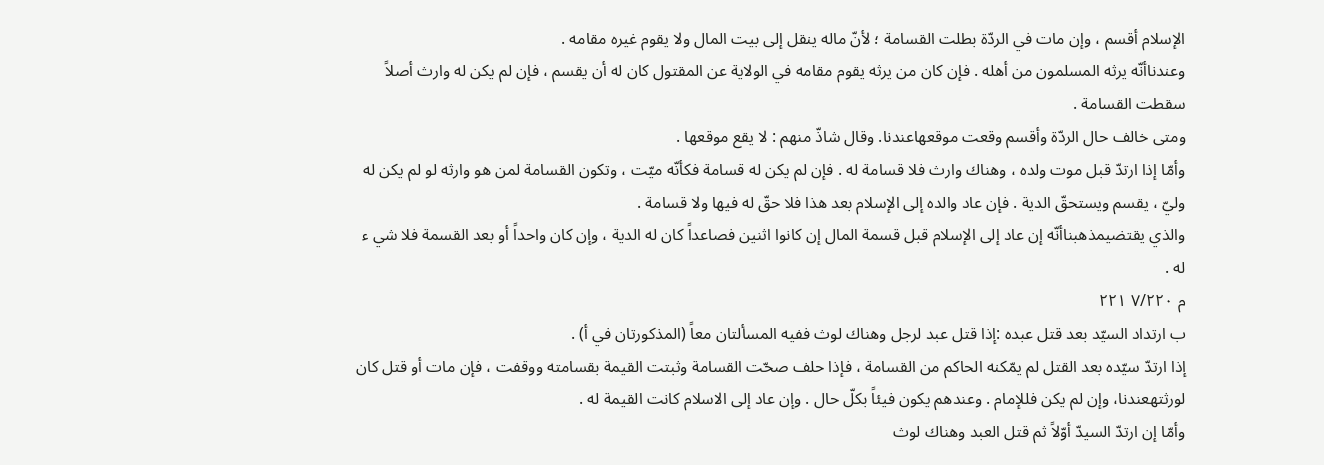الإسلام أقسم ، وإن مات في الردّة بطلت القسامة ؛ لأنّ ماله ينقل إلى بيت المال ولا يقوم غيره مقامه .
وعندناأنّه يرثه المسلمون من أهله . فإن كان من يرثه يقوم مقامه في الولاية عن المقتول كان له أن يقسم ، فإن لم يكن له وارث أصلاً سقطت القسامة .
ومتى خالف حال الردّة وأقسم وقعت موقعهاعندنا. وقال شاذّ منهم : لا يقع موقعها .
وأمّا إذا ارتدّ قبل موت ولده ، وهناك وارث فلا قسامة له . فإن لم يكن له قسامة فكأنّه ميّت ، وتكون القسامة لمن هو وارثه لو لم يكن له وليّ ، يقسم ويستحقّ الدية . فإن عاد والده إلى الإسلام بعد هذا فلا حقّ له فيها ولا قسامة .
والذي يقتضيمذهبناأنّه إن عاد إلى الإسلام قبل قسمة المال إن كانوا اثنين فصاعداً كان له الدية ، وإن كان واحداً أو بعد القسمة فلا شي ء له .
م ٧/٢٢٠ ٢٢١
ب ارتداد السيّد بعد قتل عبده :إذا قتل عبد لرجل وهناك لوث ففيه المسألتان معاً (المذكورتان في أ) .
إذا ارتدّ سيّده بعد القتل لم يمّكنه الحاكم من القسامة ، فإذا حلف صحّت القسامة وثبتت القيمة بقسامته ووقفت ، فإن مات أو قتل كان لورثتهعندنا، وإن لم يكن فللإمام . وعندهم يكون فيئاً بكلّ حال . وإن عاد إلى الاسلام كانت القيمة له .
وأمّا إن ارتدّ السيدّ أوّلاً ثم قتل العبد وهناك لوث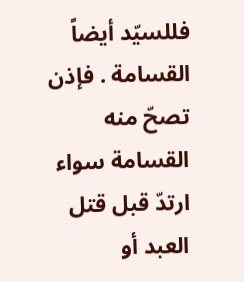فللسيّد أيضاً القسامة . فإذن تصحّ منه القسامة سواء ارتدّ قبل قتل العبد أو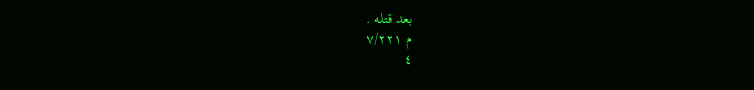بعد قتله .
م ٧/٢٢١
٤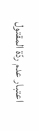اعتبار عدم ردّة المقتول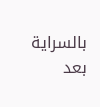بالسراية بعد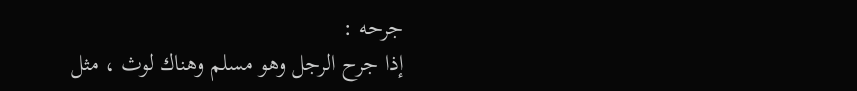جرحه :
إذا جرح الرجل وهو مسلم وهناك لوث ، مثل